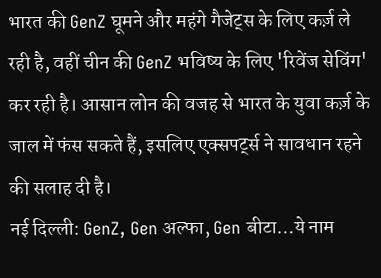भारत की GenZ घूमने और महंगे गैजेट्स के लिए कर्ज़ ले रही है, वहीं चीन की GenZ भविष्य के लिए 'रिवेंज सेविंग' कर रही है। आसान लोन की वजह से भारत के युवा कर्ज़ के जाल में फंस सकते हैं, इसलिए एक्सपर्ट्स ने सावधान रहने की सलाह दी है।
नई दिल्ली: GenZ, Gen अल्फा, Gen बीटा…ये नाम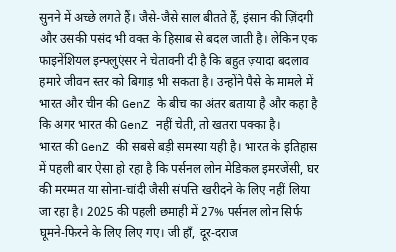सुनने में अच्छे लगते हैं। जैसे-जैसे साल बीतते हैं, इंसान की ज़िंदगी और उसकी पसंद भी वक्त के हिसाब से बदल जाती है। लेकिन एक फाइनेंशियल इन्फ्लुएंसर ने चेतावनी दी है कि बहुत ज़्यादा बदलाव हमारे जीवन स्तर को बिगाड़ भी सकता है। उन्होंने पैसे के मामले में भारत और चीन की GenZ के बीच का अंतर बताया है और कहा है कि अगर भारत की GenZ नहीं चेती, तो खतरा पक्का है।
भारत की GenZ की सबसे बड़ी समस्या यही है। भारत के इतिहास में पहली बार ऐसा हो रहा है कि पर्सनल लोन मेडिकल इमरजेंसी, घर की मरम्मत या सोना-चांदी जैसी संपत्ति खरीदने के लिए नहीं लिया जा रहा है। 2025 की पहली छमाही में 27% पर्सनल लोन सिर्फ घूमने-फिरने के लिए लिए गए। जी हाँ, दूर-दराज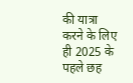की यात्रा करने के लिए ही 2025 के पहले छह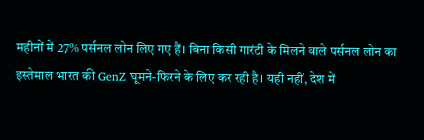महीनों में 27% पर्सनल लोन लिए गए हैं। बिना किसी गारंटी के मिलने वाले पर्सनल लोन का इस्तेमाल भारत की GenZ घूमने-फिरने के लिए कर रही है। यही नहीं, देश में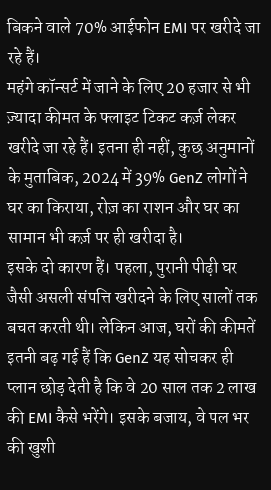बिकने वाले 70% आईफोन EMI पर खरीदे जा रहे हैं।
महंगे कॉन्सर्ट में जाने के लिए 20 हजार से भी ज़्यादा कीमत के फ्लाइट टिकट कर्ज़ लेकर खरीदे जा रहे हैं। इतना ही नहीं, कुछ अनुमानों के मुताबिक, 2024 में 39% GenZ लोगों ने घर का किराया, रोज़ का राशन और घर का सामान भी कर्ज़ पर ही खरीदा है।
इसके दो कारण हैं। पहला, पुरानी पीढ़ी घर जैसी असली संपत्ति खरीदने के लिए सालों तक बचत करती थी। लेकिन आज, घरों की कीमतें इतनी बढ़ गई हैं कि GenZ यह सोचकर ही प्लान छोड़ देती है कि वे 20 साल तक 2 लाख की EMI कैसे भरेंगे। इसके बजाय, वे पल भर की खुशी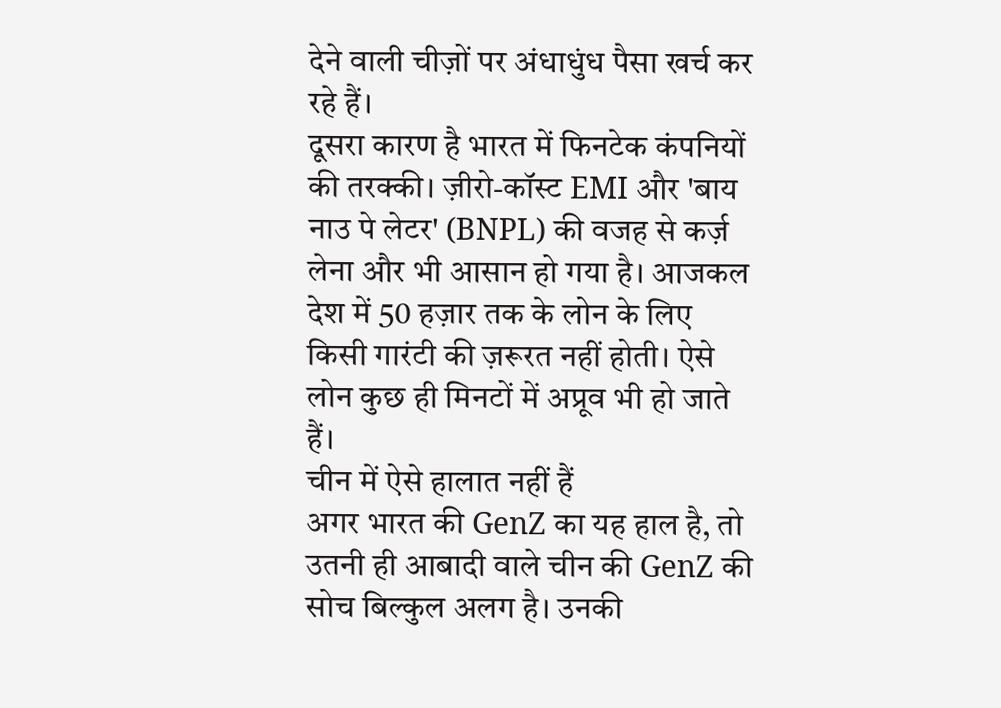देने वाली चीज़ों पर अंधाधुंध पैसा खर्च कर रहे हैं।
दूसरा कारण है भारत में फिनटेक कंपनियों की तरक्की। ज़ीरो-कॉस्ट EMI और 'बाय नाउ पे लेटर' (BNPL) की वजह से कर्ज़ लेना और भी आसान हो गया है। आजकल देश में 50 हज़ार तक के लोन के लिए किसी गारंटी की ज़रूरत नहीं होती। ऐसे लोन कुछ ही मिनटों में अप्रूव भी हो जाते हैं।
चीन में ऐसे हालात नहीं हैं
अगर भारत की GenZ का यह हाल है, तो उतनी ही आबादी वाले चीन की GenZ की सोच बिल्कुल अलग है। उनकी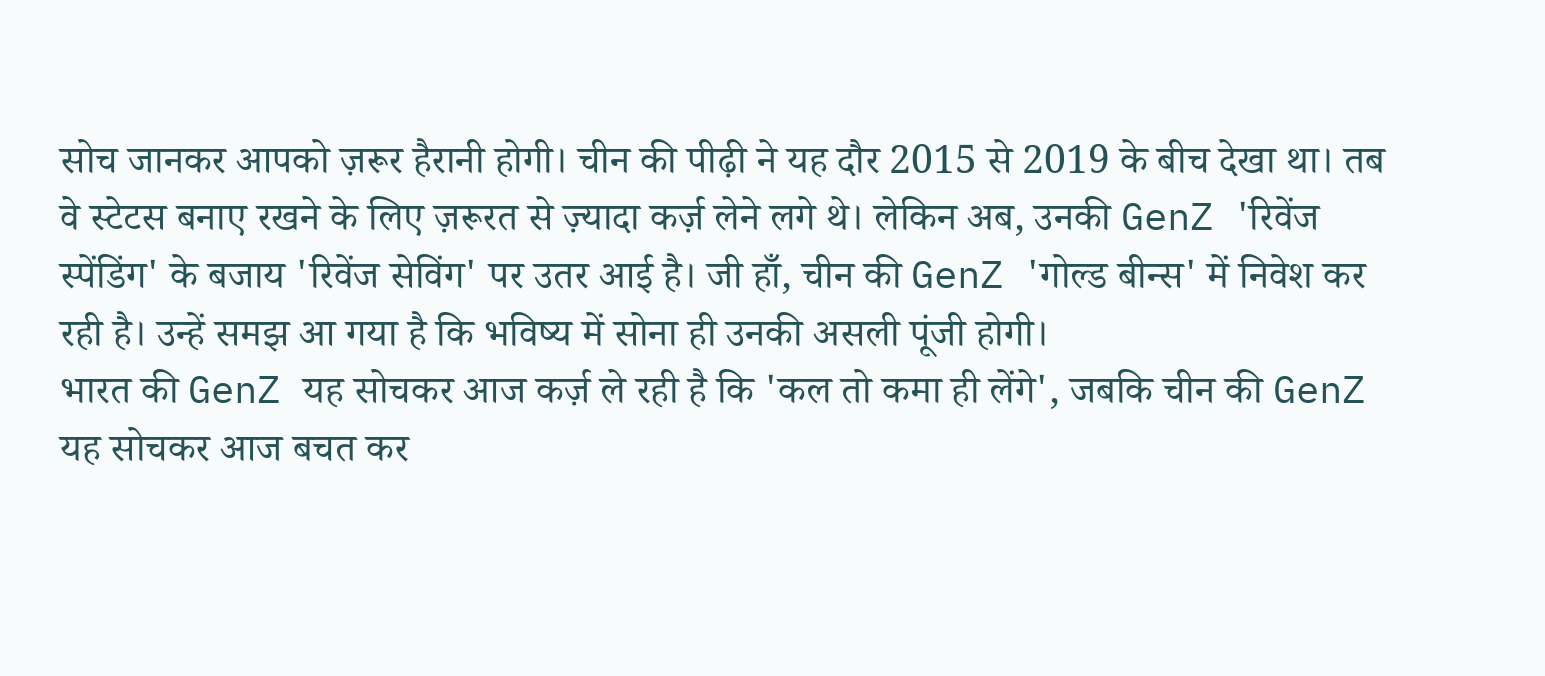सोच जानकर आपको ज़रूर हैरानी होगी। चीन की पीढ़ी ने यह दौर 2015 से 2019 के बीच देखा था। तब वे स्टेटस बनाए रखने के लिए ज़रूरत से ज़्यादा कर्ज़ लेने लगे थे। लेकिन अब, उनकी GenZ 'रिवेंज स्पेंडिंग' के बजाय 'रिवेंज सेविंग' पर उतर आई है। जी हाँ, चीन की GenZ 'गोल्ड बीन्स' में निवेश कर रही है। उन्हें समझ आ गया है कि भविष्य में सोना ही उनकी असली पूंजी होगी।
भारत की GenZ यह सोचकर आज कर्ज़ ले रही है कि 'कल तो कमा ही लेंगे', जबकि चीन की GenZ यह सोचकर आज बचत कर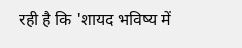रही है कि 'शायद भविष्य में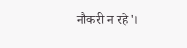नौकरी न रहे'।